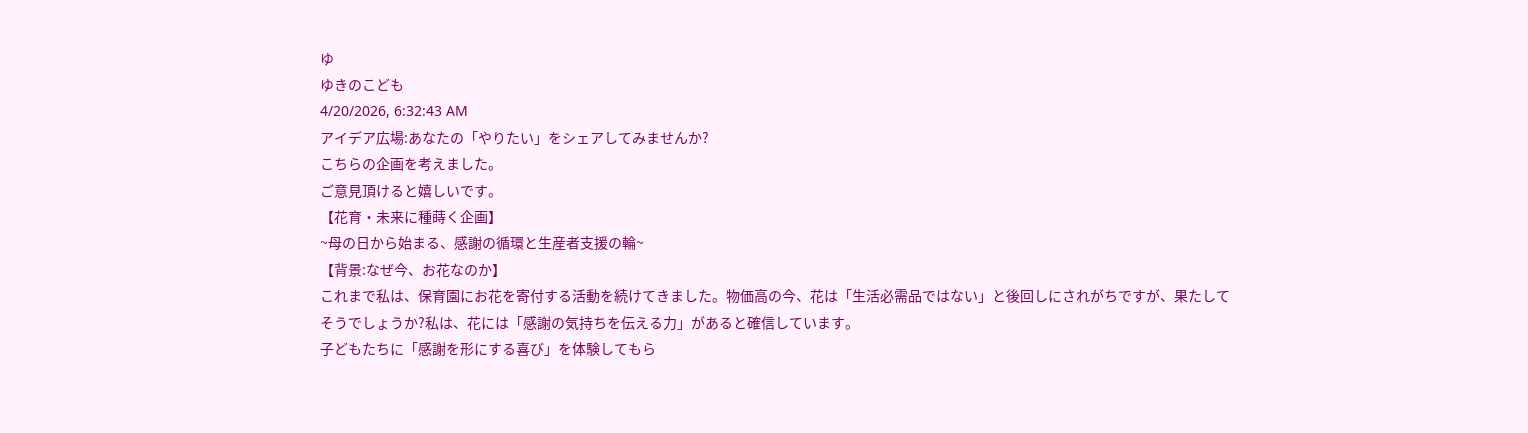ゆ
ゆきのこども
4/20/2026, 6:32:43 AM
アイデア広場:あなたの「やりたい」をシェアしてみませんか?
こちらの企画を考えました。
ご意見頂けると嬉しいです。
【花育・未来に種蒔く企画】
~母の日から始まる、感謝の循環と生産者支援の輪~
【背景:なぜ今、お花なのか】
これまで私は、保育園にお花を寄付する活動を続けてきました。物価高の今、花は「生活必需品ではない」と後回しにされがちですが、果たしてそうでしょうか?私は、花には「感謝の気持ちを伝える力」があると確信しています。
子どもたちに「感謝を形にする喜び」を体験してもら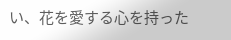い、花を愛する心を持った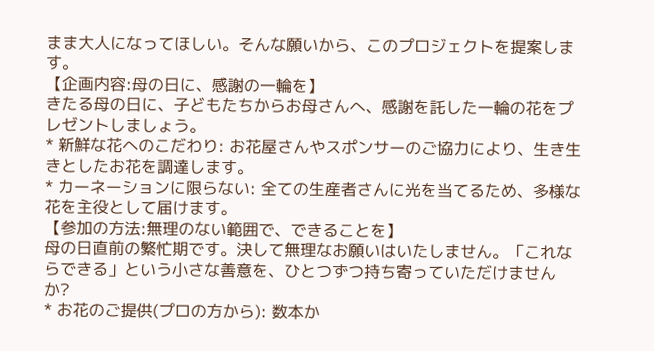まま大人になってほしい。そんな願いから、このプロジェクトを提案します。
【企画内容:母の日に、感謝の一輪を】
きたる母の日に、子どもたちからお母さんへ、感謝を託した一輪の花をプレゼントしましょう。
* 新鮮な花へのこだわり: お花屋さんやスポンサーのご協力により、生き生きとしたお花を調達します。
* カーネーションに限らない: 全ての生産者さんに光を当てるため、多様な花を主役として届けます。
【参加の方法:無理のない範囲で、できることを】
母の日直前の繁忙期です。決して無理なお願いはいたしません。「これならできる」という小さな善意を、ひとつずつ持ち寄っていただけませんか?
* お花のご提供(プロの方から): 数本か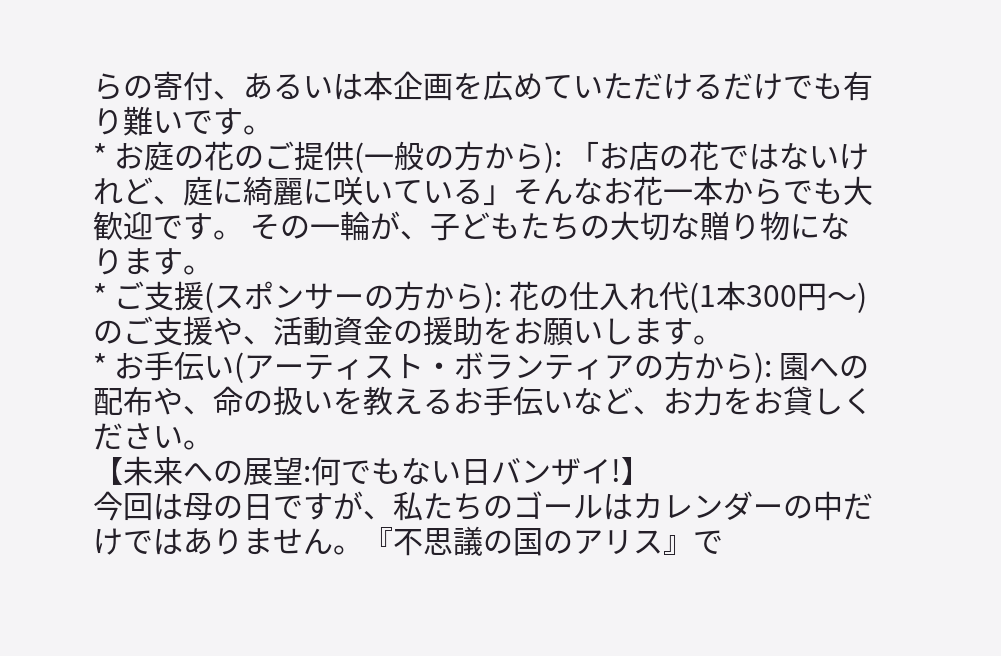らの寄付、あるいは本企画を広めていただけるだけでも有り難いです。
* お庭の花のご提供(一般の方から): 「お店の花ではないけれど、庭に綺麗に咲いている」そんなお花一本からでも大歓迎です。 その一輪が、子どもたちの大切な贈り物になります。
* ご支援(スポンサーの方から): 花の仕入れ代(1本300円〜)のご支援や、活動資金の援助をお願いします。
* お手伝い(アーティスト・ボランティアの方から): 園への配布や、命の扱いを教えるお手伝いなど、お力をお貸しください。
【未来への展望:何でもない日バンザイ!】
今回は母の日ですが、私たちのゴールはカレンダーの中だけではありません。『不思議の国のアリス』で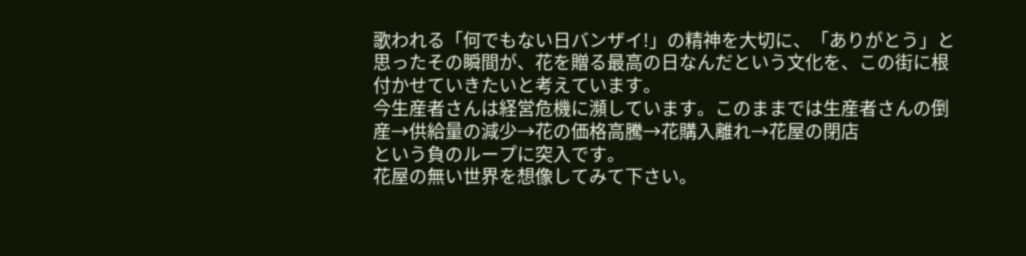歌われる「何でもない日バンザイ!」の精神を大切に、「ありがとう」と思ったその瞬間が、花を贈る最高の日なんだという文化を、この街に根付かせていきたいと考えています。
今生産者さんは経営危機に瀕しています。このままでは生産者さんの倒産→供給量の減少→花の価格高騰→花購入離れ→花屋の閉店
という負のループに突入です。
花屋の無い世界を想像してみて下さい。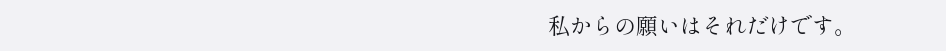私からの願いはそれだけです。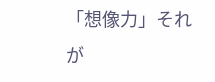「想像力」それが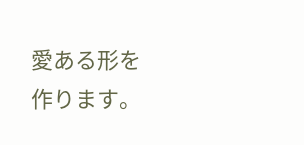愛ある形を作ります。